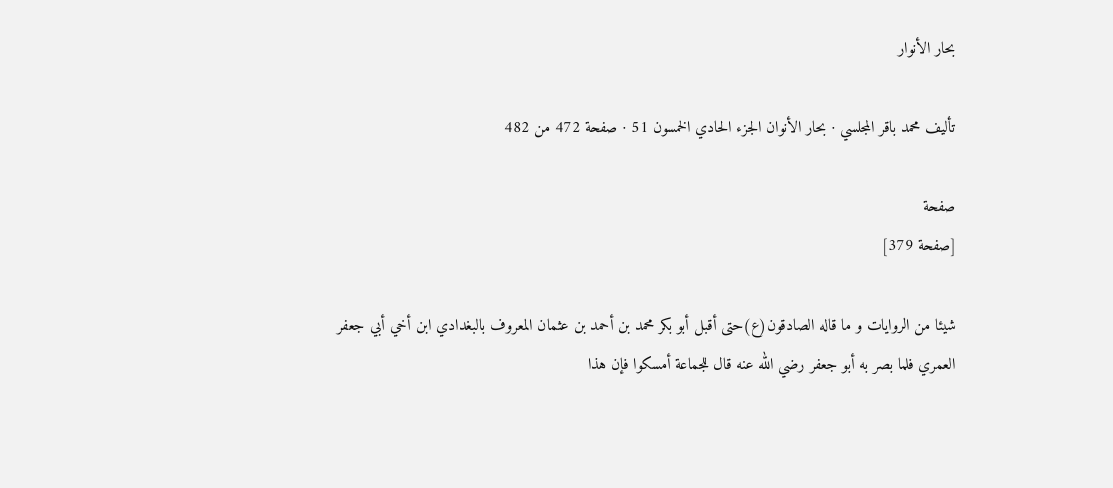بحار الأنوار

تأليف محمد باقر المجلسي · بحار الأنوان الجزء الحادي الخمسون 51 · صفحة 472 من 482

صفحة
[صفحة 379]

شيئا من الروايات و ما قاله الصادقون(ع)حتى أقبل أبو بكر محمد بن أحمد بن عثمان المعروف بالبغدادي ابن أخي أبي جعفر العمري فلما بصر به أبو جعفر رضي الله عنه قال للجماعة أمسكوا فإن هذا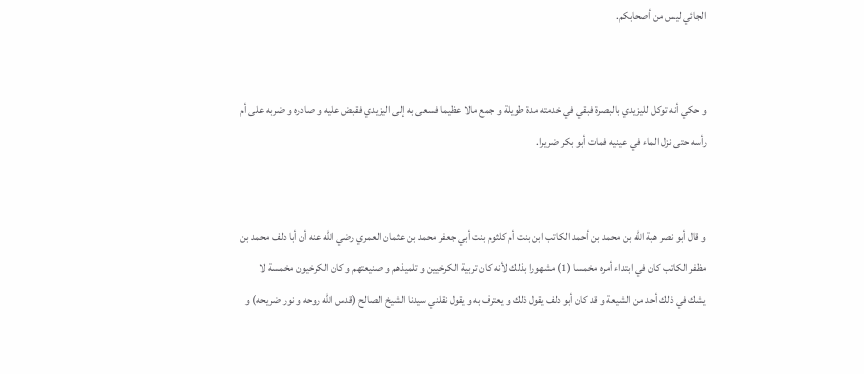الجائي ليس من أصحابكم.


و حكي أنه توكل لليزيدي بالبصرة فبقي في خدمته مدة طويلة و جمع مالا عظيما فسعى به إلى اليزيدي فقبض عليه و صادره و ضربه على أم رأسه حتى نزل الماء في عينيه فمات أبو بكر ضريرا.


و قال أبو نصر هبة الله بن محمد بن أحمد الكاتب ابن بنت أم كلثوم بنت أبي جعفر محمد بن عثمان العمري رضي الله عنه أن أبا دلف محمد بن مظفر الكاتب كان في ابتداء أمره مخمسا (1) مشهورا بذلك لأنه كان تربية الكرخيين و تلميذهم و صنيعتهم و كان الكرخيون مخمسة لا يشك في ذلك أحد من الشيعة و قد كان أبو دلف يقول ذلك و يعترف به و يقول نقلني سيدنا الشيخ الصالح (قدس الله روحه و نور ضريحه) و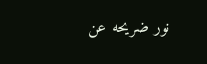نور ضريحه عن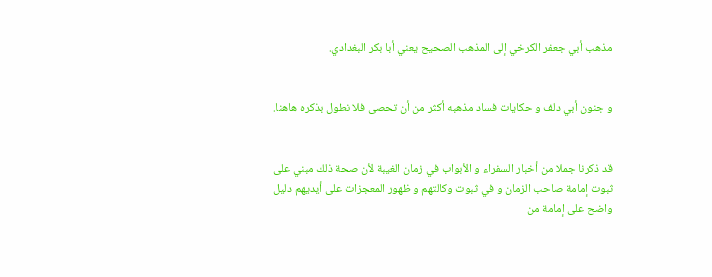مذهب أبي جعفر الكرخي إلى المذهب الصحيح يعني أبا بكر البغدادي.


و جنون أبي دلف و حكايات فساد مذهبه أكثر من أن تحصى فلا نطول بذكره هاهنا.


قد ذكرنا جملا من أخبار السفراء و الأبواب في زمان الغيبة لأن صحة ذلك مبني على ثبوت إمامة صاحب الزمان و في ثبوت وكالتهم و ظهور المعجزات على أيديهم دليل واضح على إمامة من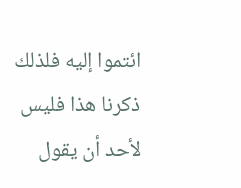ائتموا إليه فلذلك ذكرنا هذا فليس لأحد أن يقول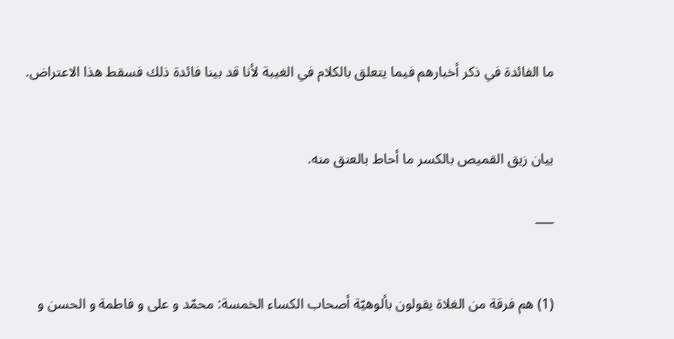ما الفائدة في ذكر أخبارهم فيما يتعلق بالكلام في الغيبة لأنا قد بينا فائدة ذلك فسقط هذا الاعتراض.


بيان زيق القميص بالكسر ما أحاط بالعنق منه.

___


(1) هم فرقة من الغلاة يقولون بألوهيّة أصحاب الكساء الخمسة: محمّد و على و فاطمة و الحسن و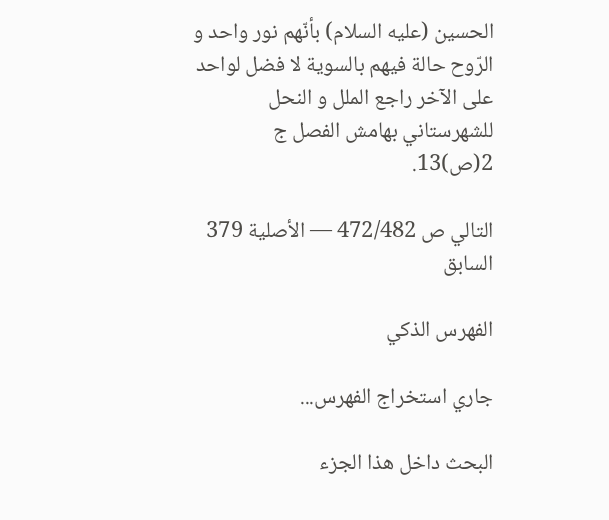الحسين (عليه السلام) بأنّهم نور واحد و الرّوح حالة فيهم بالسوية لا فضل لواحد على الآخر راجع الملل و النحل للشهرستاني بهامش الفصل ج 2(ص)13.

التالي ص 472/482 — الأصلية 379 السابق

الفهرس الذكي

جاري استخراج الفهرس...

البحث داخل هذا الجزء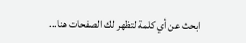ابحث عن أي كلمة لتظهر لك الصفحات هنا...